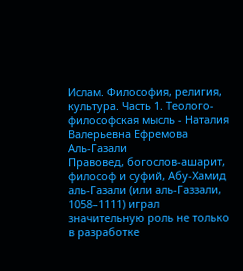Ислам. Философия, религия, культура. Часть 1. Теолого-философская мысль - Наталия Валерьевна Ефремова
Аль-Газали
Правовед, богослов-ашарит, философ и суфий, Абу-Хамид аль-Газали (или аль-Газзали, 1058–1111) играл значительную роль не только в разработке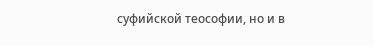суфийской теософии, но и в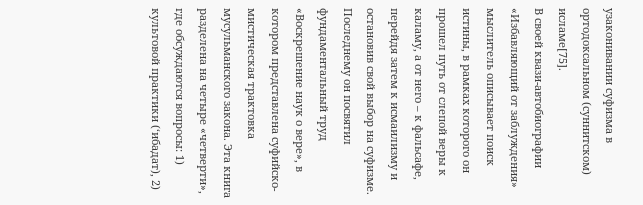узаконивании суфизма в ортодоксальном (суннитском) исламе[75].
В своей квази-автобиографии «Избавляющий от заблуждения» мыслитель описывает поиск истины, в рамках которого он прошел путь от слепой веры к каламу, а от него – к фальсафе, перейдя затем к исмаилизму и остановив свой выбор на суфизме. Последнему он посвятил фундаментальный труд «Воскрешение наук о вере», в котором представлена суфийско-мистическая трактовка мусульманского закона. Эта книга разделена на четыре «четверти», где обсуждаются вопросы: 1) культовой практики (‘ибадат), 2)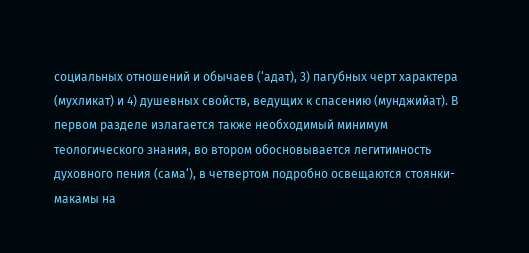социальных отношений и обычаев (‘адат), 3) пагубных черт характера (мухликат) и 4) душевных свойств, ведущих к спасению (мунджийат). В первом разделе излагается также необходимый минимум теологического знания, во втором обосновывается легитимность духовного пения (сама‘), в четвертом подробно освещаются стоянки-макамы на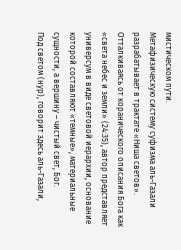мистическом пути.
Метафизическую систему суфизма аль-Газали разрабатывает в трактате «Ниша светов». Отталкиваясь от коранического описания Бога как «света небес и земли» (24:35), автор представляет универсум в виде световой иерархии, основание которой составляют «темные», материальные сущности, а вершину – чистый свет, Бог.
Под светом (нур), говорит здесь аль-Газали,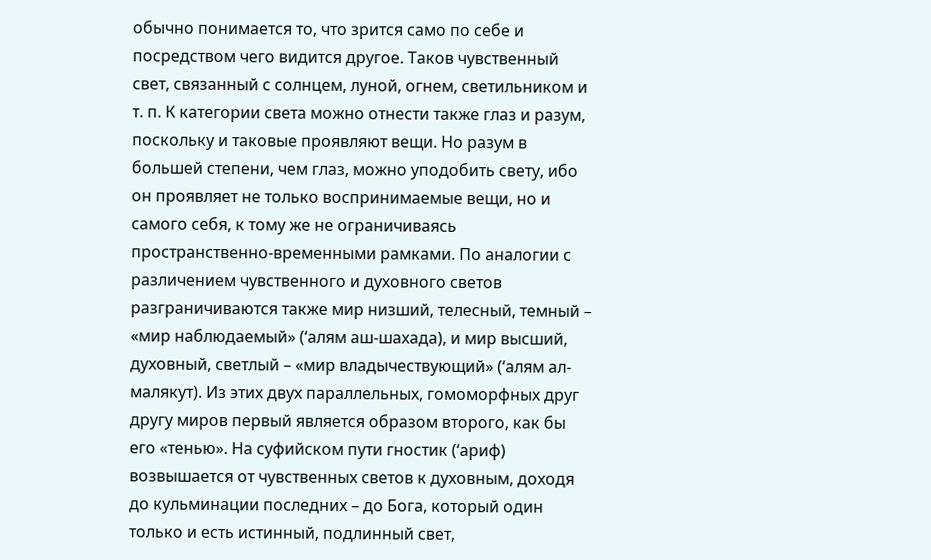обычно понимается то, что зрится само по себе и посредством чего видится другое. Таков чувственный свет, связанный с солнцем, луной, огнем, светильником и т. п. К категории света можно отнести также глаз и разум, поскольку и таковые проявляют вещи. Но разум в большей степени, чем глаз, можно уподобить свету, ибо он проявляет не только воспринимаемые вещи, но и самого себя, к тому же не ограничиваясь пространственно-временными рамками. По аналогии с различением чувственного и духовного светов разграничиваются также мир низший, телесный, темный – «мир наблюдаемый» (‘алям аш-шахада), и мир высший, духовный, светлый – «мир владычествующий» (‘алям ал-малякут). Из этих двух параллельных, гомоморфных друг другу миров первый является образом второго, как бы его «тенью». На суфийском пути гностик (‘ариф) возвышается от чувственных светов к духовным, доходя до кульминации последних – до Бога, который один только и есть истинный, подлинный свет,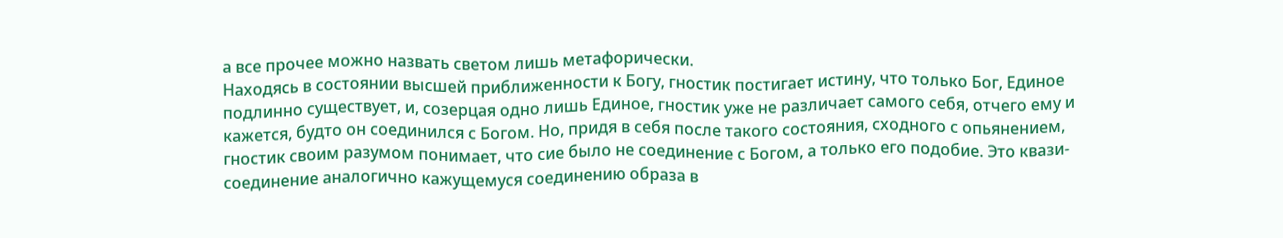а все прочее можно назвать светом лишь метафорически.
Находясь в состоянии высшей приближенности к Богу, гностик постигает истину, что только Бог, Единое подлинно существует, и, созерцая одно лишь Единое, гностик уже не различает самого себя, отчего ему и кажется, будто он соединился с Богом. Но, придя в себя после такого состояния, сходного с опьянением, гностик своим разумом понимает, что сие было не соединение с Богом, а только его подобие. Это квази-соединение аналогично кажущемуся соединению образа в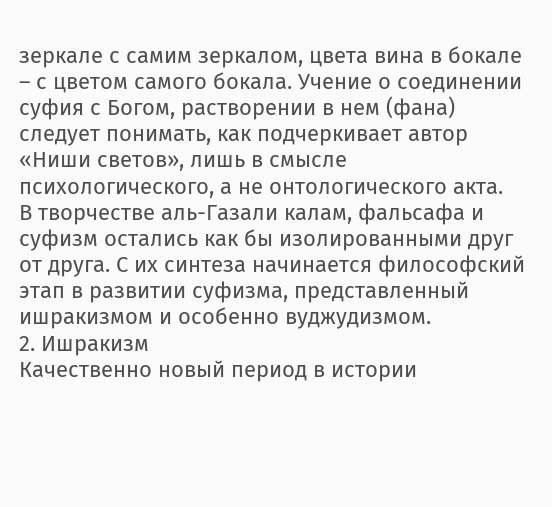зеркале с самим зеркалом, цвета вина в бокале – с цветом самого бокала. Учение о соединении суфия с Богом, растворении в нем (фана) следует понимать, как подчеркивает автор «Ниши светов», лишь в смысле психологического, а не онтологического акта.
В творчестве аль-Газали калам, фальсафа и суфизм остались как бы изолированными друг от друга. С их синтеза начинается философский этап в развитии суфизма, представленный ишракизмом и особенно вуджудизмом.
2. Ишракизм
Качественно новый период в истории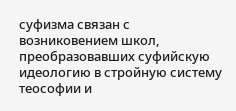суфизма связан с возниковением школ, преобразовавших суфийскую идеологию в стройную систему теософии и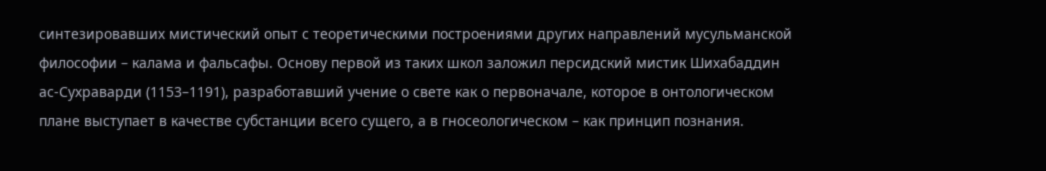синтезировавших мистический опыт с теоретическими построениями других направлений мусульманской философии – калама и фальсафы. Основу первой из таких школ заложил персидский мистик Шихабаддин ас-Сухраварди (1153–1191), разработавший учение о свете как о первоначале, которое в онтологическом плане выступает в качестве субстанции всего сущего, а в гносеологическом – как принцип познания.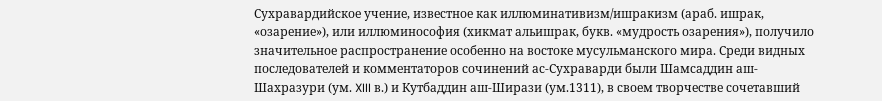Сухравардийское учение, известное как иллюминативизм/ишракизм (араб. ишрак, «озарение»), или иллюминософия (хикмат альишрак, букв. «мудрость озарения»), получило значительное распространение особенно на востоке мусульманского мира. Среди видных последователей и комментаторов сочинений ас-Сухраварди были Шамсаддин аш-Шахразури (ум. XIII в.) и Кутбаддин аш-Ширази (ум.1311), в своем творчестве сочетавший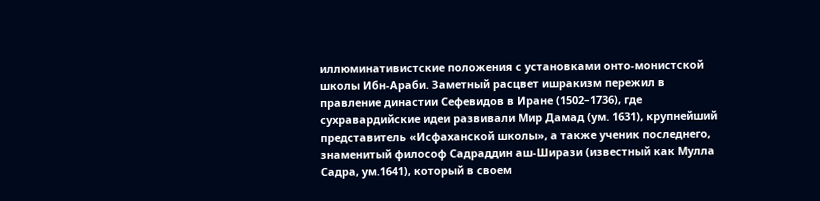иллюминативистские положения с установками онто-монистской школы Ибн-Араби. Заметный расцвет ишракизм пережил в правление династии Сефевидов в Иране (1502–1736), где сухравардийские идеи развивали Мир Дамад (ум. 1631), крупнейший представитель «Исфаханской школы», а также ученик последнего, знаменитый философ Садраддин аш-Ширази (известный как Мулла Садра, ум.1641), который в своем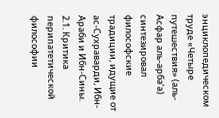энциклопедическом труде «Четыре путешествия» (аль-Асфар аль-арба‘а) синтезировал философские традиции, идущие от ас-Сухраварди, Ибн-Араби и Ибн-Сины.
2.1. Критика перипатетической философии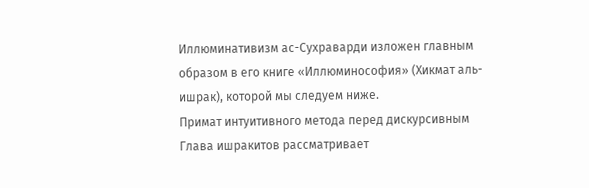Иллюминативизм ас-Сухраварди изложен главным образом в его книге «Иллюминософия» (Хикмат аль-ишрак), которой мы следуем ниже.
Примат интуитивного метода перед дискурсивным
Глава ишракитов рассматривает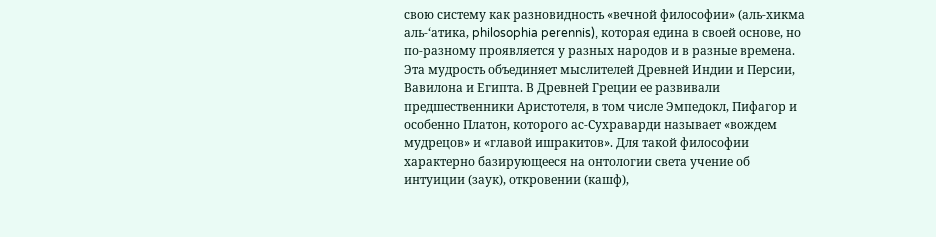свою систему как разновидность «вечной философии» (аль-хикма аль-‘атика, philosophia perennis), которая едина в своей основе, но по-разному проявляется у разных народов и в разные времена. Эта мудрость объединяет мыслителей Древней Индии и Персии, Вавилона и Египта. В Древней Греции ее развивали предшественники Аристотеля, в том числе Эмпедокл, Пифагор и особенно Платон, которого ас-Сухраварди называет «вождем мудрецов» и «главой ишракитов». Для такой философии характерно базирующееся на онтологии света учение об интуиции (заук), откровении (кашф),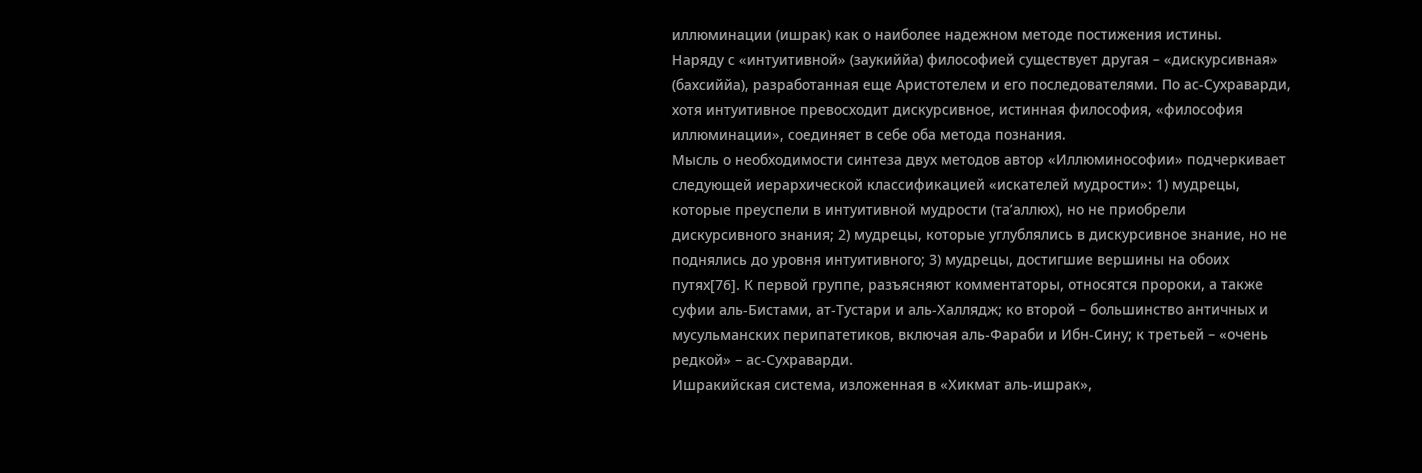иллюминации (ишрак) как о наиболее надежном методе постижения истины.
Наряду с «интуитивной» (заукиййа) философией существует другая – «дискурсивная» (бахсиййа), разработанная еще Аристотелем и его последователями. По ас-Сухраварди, хотя интуитивное превосходит дискурсивное, истинная философия, «философия иллюминации», соединяет в себе оба метода познания.
Мысль о необходимости синтеза двух методов автор «Иллюминософии» подчеркивает следующей иерархической классификацией «искателей мудрости»: 1) мудрецы, которые преуспели в интуитивной мудрости (та’аллюх), но не приобрели дискурсивного знания; 2) мудрецы, которые углублялись в дискурсивное знание, но не поднялись до уровня интуитивного; 3) мудрецы, достигшие вершины на обоих путях[76]. К первой группе, разъясняют комментаторы, относятся пророки, а также суфии аль-Бистами, ат-Тустари и аль-Халлядж; ко второй – большинство античных и мусульманских перипатетиков, включая аль-Фараби и Ибн-Сину; к третьей – «очень редкой» – ас-Сухраварди.
Ишракийская система, изложенная в «Хикмат аль-ишрак»,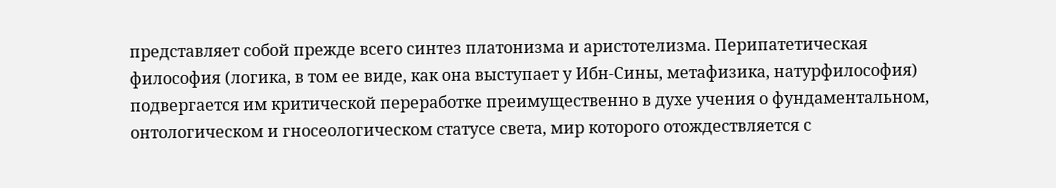представляет собой прежде всего синтез платонизма и аристотелизма. Перипатетическая философия (логика, в том ее виде, как она выступает у Ибн-Сины, метафизика, натурфилософия) подвергается им критической переработке преимущественно в духе учения о фундаментальном, онтологическом и гносеологическом статусе света, мир которого отождествляется с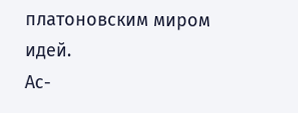платоновским миром идей.
Ас-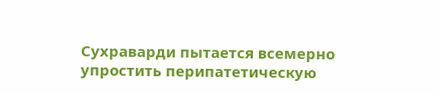Сухраварди пытается всемерно упростить перипатетическую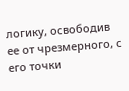логику, освободив ее от чрезмерного, с его точки